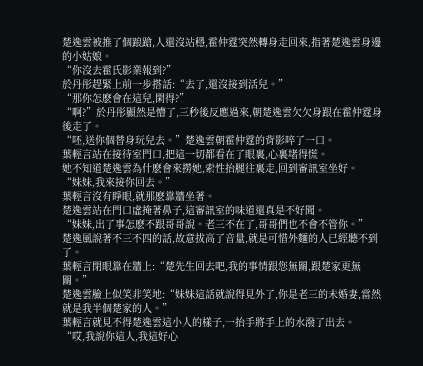楚逸雲被推了個踉蹌,人還沒站穩,霍仲霆突然轉身走回來,指著楚逸雲身邊的小姑娘。
“你沒去霍氏影業報到?”
於丹彤趕緊上前一步搭話:“去了,還沒接到活兒。”
“那你怎麽會在這兒,閑得?”
“啊?”於丹彤顯然是懵了,三秒後反應過來,朝楚逸雲欠欠身跟在霍仲霆身後走了。
“呸,送你個替身玩兒去。”楚逸雲朝霍仲霆的背影啐了一口。
葉輕言站在接待室門口,把這一切都看在了眼裏,心裏堵得慌。
她不知道楚逸雲為什麽會來撈她,索性抬腿往裏走,回到審訊室坐好。
“妹妹,我來接你回去。”
葉輕言沒有睜眼,就那麽靠牆坐著。
楚逸雲站在門口虛掩著鼻子,這審訊室的味道還真是不好聞。
“妹妹,出了事怎麽不跟哥哥說。老三不在了,哥哥們也不會不管你。”
楚逸風說著不三不四的話,故意拔高了音量,就是可惜外麵的人已經聽不到了。
葉輕言閉眼靠在牆上:“楚先生回去吧,我的事情跟您無關,跟楚家更無關。”
楚逸雲臉上似笑非笑地:“妹妹這話就說得見外了,你是老三的未婚妻,當然就是我半個楚家的人。”
葉輕言就見不得楚逸雲這小人的樣子,一抬手將手上的水潑了出去。
“哎,我說你這人,我這好心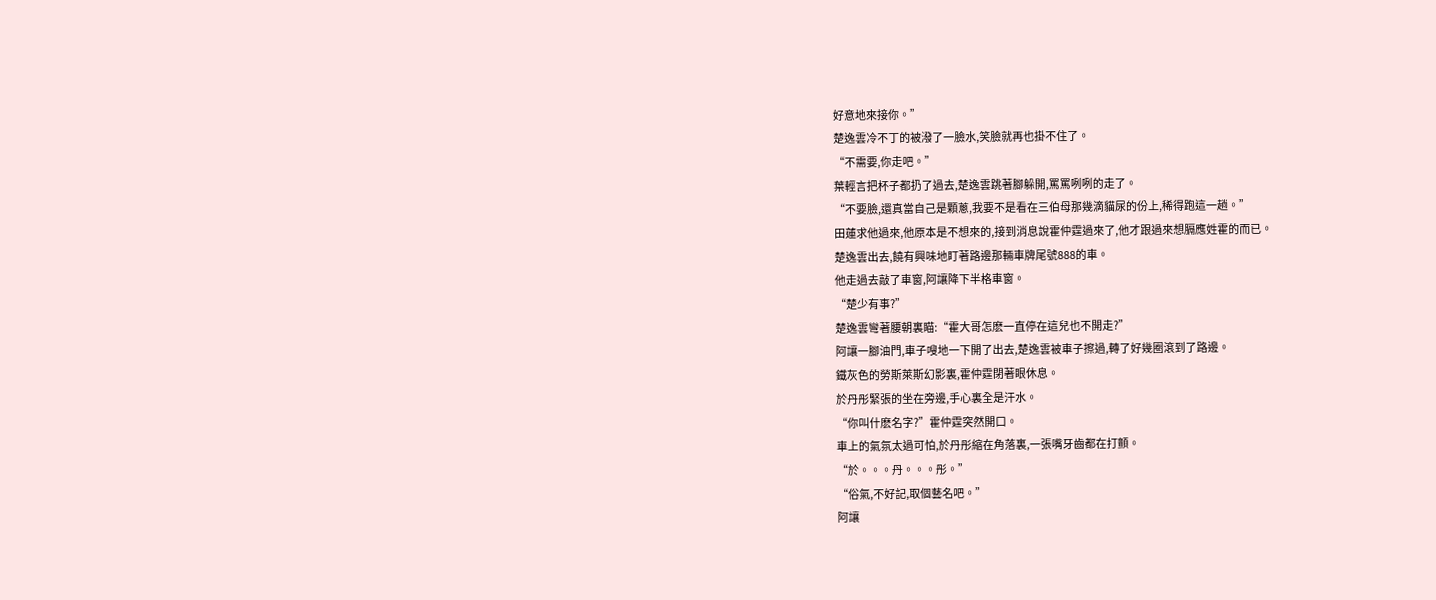好意地來接你。”
楚逸雲冷不丁的被潑了一臉水,笑臉就再也掛不住了。
“不需要,你走吧。”
葉輕言把杯子都扔了過去,楚逸雲跳著腳躲開,罵罵咧咧的走了。
“不要臉,還真當自己是顆蔥,我要不是看在三伯母那幾滴貓尿的份上,稀得跑這一趟。”
田蓮求他過來,他原本是不想來的,接到消息說霍仲霆過來了,他才跟過來想膈應姓霍的而已。
楚逸雲出去,饒有興味地盯著路邊那輛車牌尾號888的車。
他走過去敲了車窗,阿讓降下半格車窗。
“楚少有事?”
楚逸雲彎著腰朝裏瞄:“霍大哥怎麽一直停在這兒也不開走?”
阿讓一腳油門,車子嗖地一下開了出去,楚逸雲被車子擦過,轉了好幾圈滾到了路邊。
鐵灰色的勞斯萊斯幻影裏,霍仲霆閉著眼休息。
於丹彤緊張的坐在旁邊,手心裏全是汗水。
“你叫什麽名字?”霍仲霆突然開口。
車上的氣氛太過可怕,於丹彤縮在角落裏,一張嘴牙齒都在打顫。
“於。。。丹。。。彤。”
“俗氣,不好記,取個藝名吧。”
阿讓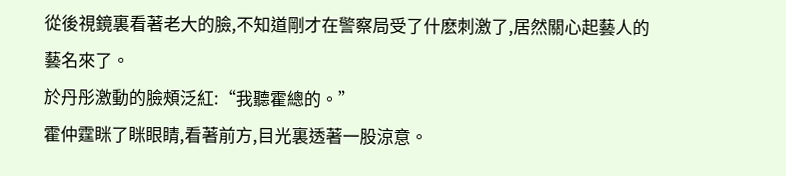從後視鏡裏看著老大的臉,不知道剛才在警察局受了什麽刺激了,居然關心起藝人的藝名來了。
於丹彤激動的臉頰泛紅:“我聽霍總的。”
霍仲霆眯了眯眼睛,看著前方,目光裏透著一股涼意。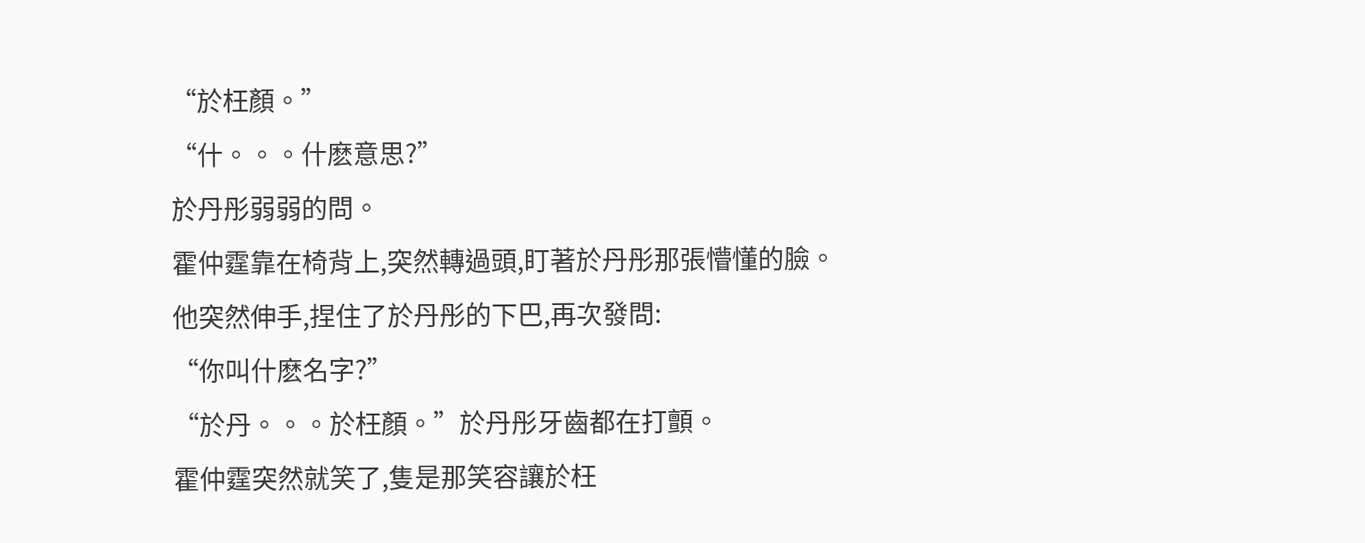“於枉顏。”
“什。。。什麽意思?”
於丹彤弱弱的問。
霍仲霆靠在椅背上,突然轉過頭,盯著於丹彤那張懵懂的臉。
他突然伸手,捏住了於丹彤的下巴,再次發問:
“你叫什麽名字?”
“於丹。。。於枉顏。”於丹彤牙齒都在打顫。
霍仲霆突然就笑了,隻是那笑容讓於枉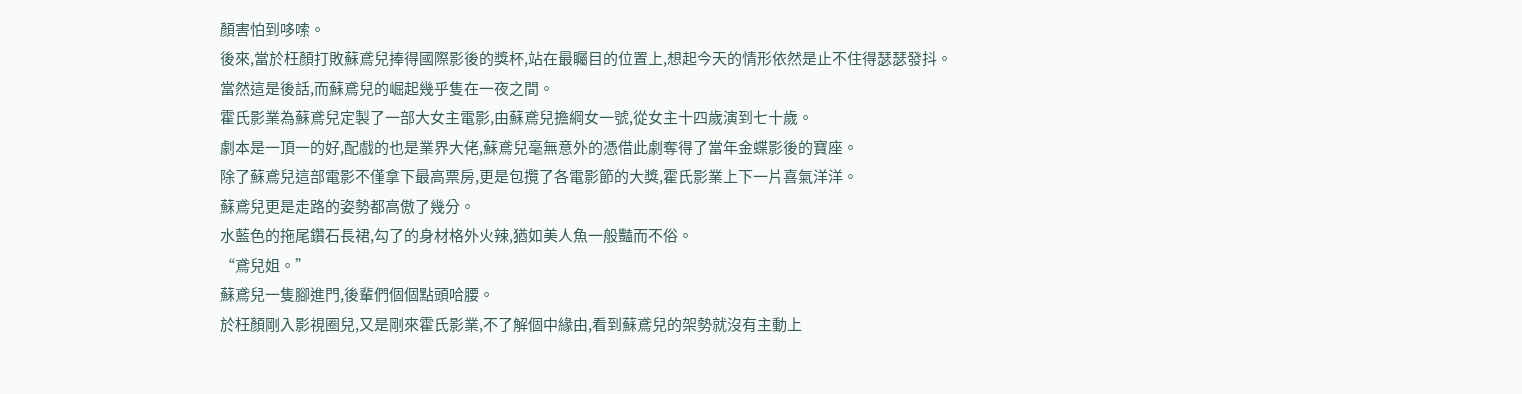顏害怕到哆嗦。
後來,當於枉顏打敗蘇鳶兒捧得國際影後的獎杯,站在最矚目的位置上,想起今天的情形依然是止不住得瑟瑟發抖。
當然這是後話,而蘇鳶兒的崛起幾乎隻在一夜之間。
霍氏影業為蘇鳶兒定製了一部大女主電影,由蘇鳶兒擔綱女一號,從女主十四歲演到七十歲。
劇本是一頂一的好,配戲的也是業界大佬,蘇鳶兒毫無意外的憑借此劇奪得了當年金蝶影後的寶座。
除了蘇鳶兒這部電影不僅拿下最高票房,更是包攬了各電影節的大獎,霍氏影業上下一片喜氣洋洋。
蘇鳶兒更是走路的姿勢都高傲了幾分。
水藍色的拖尾鑽石長裙,勾了的身材格外火辣,猶如美人魚一般豔而不俗。
“鳶兒姐。”
蘇鳶兒一隻腳進門,後輩們個個點頭哈腰。
於枉顏剛入影視圈兒,又是剛來霍氏影業,不了解個中緣由,看到蘇鳶兒的架勢就沒有主動上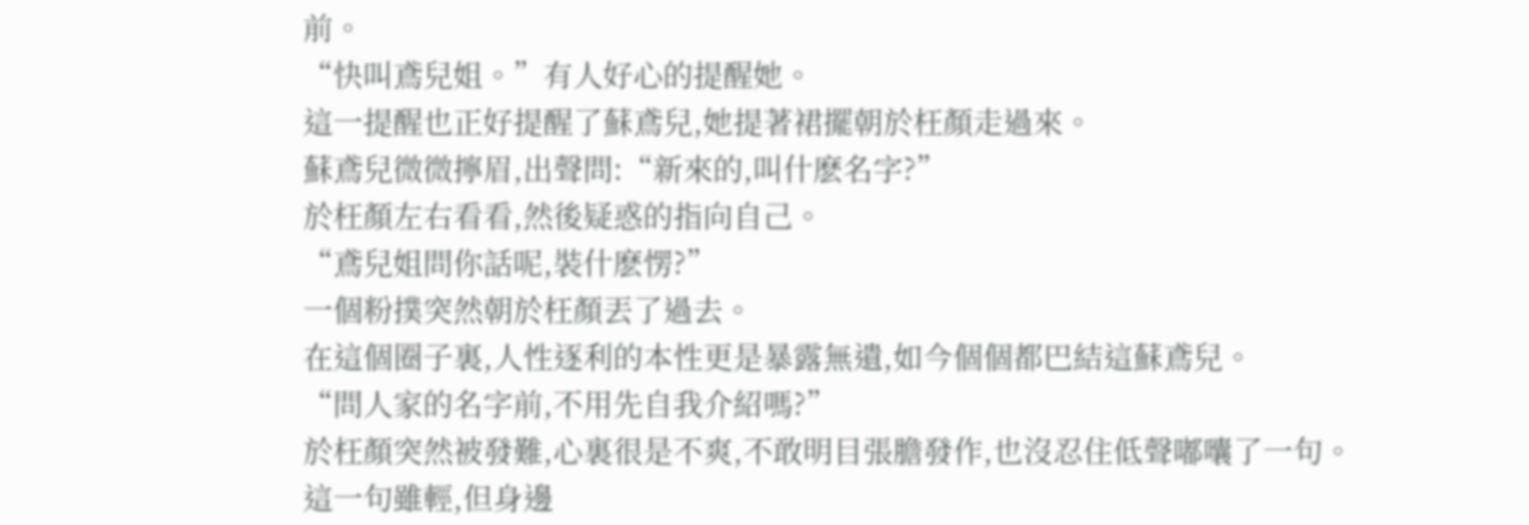前。
“快叫鳶兒姐。”有人好心的提醒她。
這一提醒也正好提醒了蘇鳶兒,她提著裙擺朝於枉顏走過來。
蘇鳶兒微微擰眉,出聲問:“新來的,叫什麽名字?”
於枉顏左右看看,然後疑惑的指向自己。
“鳶兒姐問你話呢,裝什麽愣?”
一個粉撲突然朝於枉顏丟了過去。
在這個圈子裏,人性逐利的本性更是暴露無遺,如今個個都巴結這蘇鳶兒。
“問人家的名字前,不用先自我介紹嗎?”
於枉顏突然被發難,心裏很是不爽,不敢明目張膽發作,也沒忍住低聲嘟囔了一句。
這一句雖輕,但身邊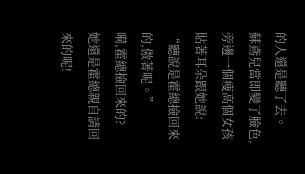的人還是聽了去。
蘇鳶兒當即變了臉色,旁邊一個瘦高個女孩貼著耳朵跟她說:
“聽說是霍總撿回來的,傲著呢。”
嗬,霍總撿回來的?
她還是霍總親自請回來的呢!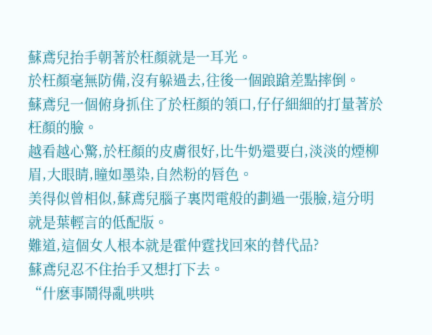蘇鳶兒抬手朝著於枉顏就是一耳光。
於枉顏毫無防備,沒有躲過去,往後一個踉蹌差點摔倒。
蘇鳶兒一個俯身抓住了於枉顏的領口,仔仔細細的打量著於枉顏的臉。
越看越心驚,於枉顏的皮膚很好,比牛奶還要白,淡淡的煙柳眉,大眼睛,瞳如墨染,自然粉的唇色。
美得似曾相似,蘇鳶兒腦子裏閃電般的劃過一張臉,這分明就是葉輕言的低配版。
難道,這個女人根本就是霍仲霆找回來的替代品?
蘇鳶兒忍不住抬手又想打下去。
“什麽事鬧得亂哄哄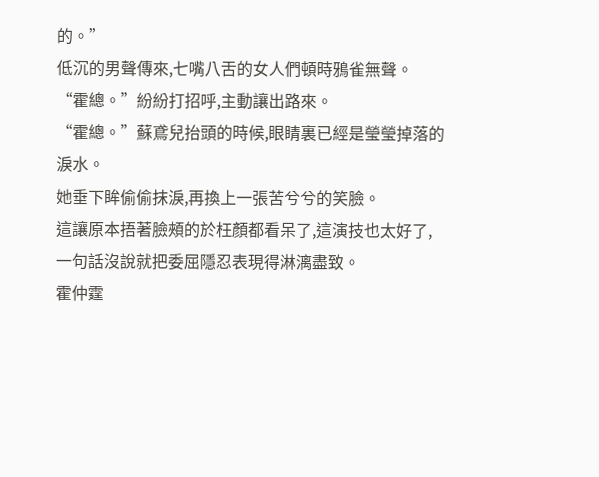的。”
低沉的男聲傳來,七嘴八舌的女人們頓時鴉雀無聲。
“霍總。”紛紛打招呼,主動讓出路來。
“霍總。”蘇鳶兒抬頭的時候,眼睛裏已經是瑩瑩掉落的淚水。
她垂下眸偷偷抹淚,再換上一張苦兮兮的笑臉。
這讓原本捂著臉頰的於枉顏都看呆了,這演技也太好了,一句話沒說就把委屈隱忍表現得淋漓盡致。
霍仲霆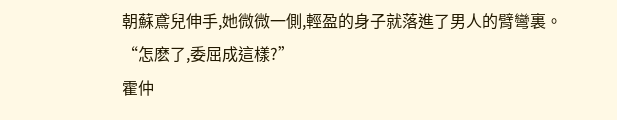朝蘇鳶兒伸手,她微微一側,輕盈的身子就落進了男人的臂彎裏。
“怎麽了,委屈成這樣?”
霍仲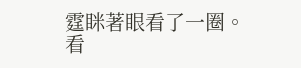霆眯著眼看了一圈。
看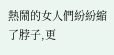熱鬧的女人們紛紛縮了脖子,更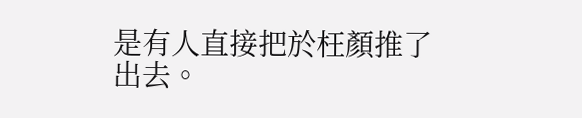是有人直接把於枉顏推了出去。